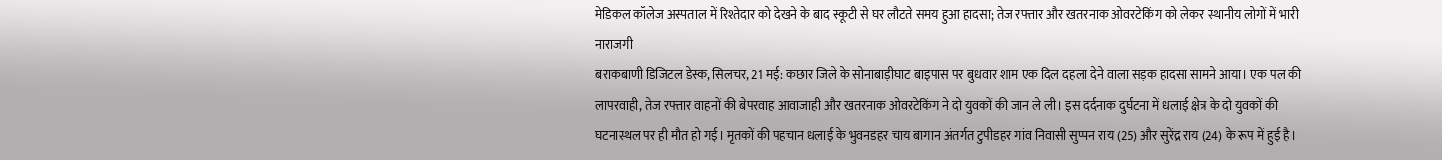मेडिकल कॉलेज अस्पताल में रिश्तेदार को देखने के बाद स्कूटी से घर लौटते समय हुआ हादसा; तेज रफ्तार और खतरनाक ओवरटेकिंग को लेकर स्थानीय लोगों में भारी नाराजगी
बराकबाणी डिजिटल डेस्क, सिलचर, 21 मई: कछार जिले के सोनाबाड़ीघाट बाइपास पर बुधवार शाम एक दिल दहला देने वाला सड़क हादसा सामने आया। एक पल की लापरवाही, तेज रफ्तार वाहनों की बेपरवाह आवाजाही और खतरनाक ओवरटेकिंग ने दो युवकों की जान ले ली। इस दर्दनाक दुर्घटना में धलाई क्षेत्र के दो युवकों की घटनास्थल पर ही मौत हो गई। मृतकों की पहचान धलाई के भुवनडहर चाय बागान अंतर्गत टुपीडहर गांव निवासी सुप्पन राय (25) और सुरेंद्र राय (24) के रूप में हुई है।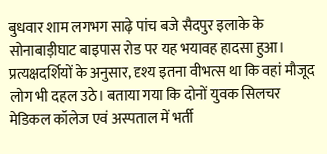बुधवार शाम लगभग साढ़े पांच बजे सैदपुर इलाके के सोनाबाड़ीघाट बाइपास रोड पर यह भयावह हादसा हुआ। प्रत्यक्षदर्शियों के अनुसार, दृश्य इतना वीभत्स था कि वहां मौजूद लोग भी दहल उठे। बताया गया कि दोनों युवक सिलचर मेडिकल कॉलेज एवं अस्पताल में भर्ती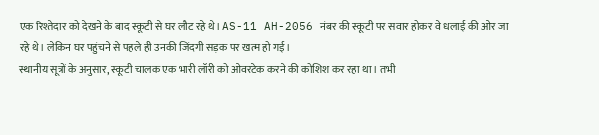एक रिश्तेदार को देखने के बाद स्कूटी से घर लौट रहे थे। AS-11 AH-2056 नंबर की स्कूटी पर सवार होकर वे धलाई की ओर जा रहे थे। लेकिन घर पहुंचने से पहले ही उनकी जिंदगी सड़क पर खत्म हो गई।
स्थानीय सूत्रों के अनुसार, स्कूटी चालक एक भारी लॉरी को ओवरटेक करने की कोशिश कर रहा था। तभी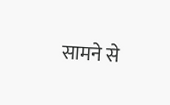सामने से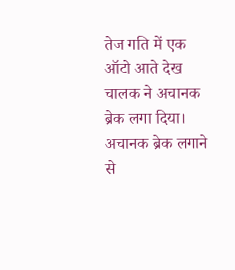तेज गति में एक ऑटो आते देख चालक ने अचानक ब्रेक लगा दिया। अचानक ब्रेक लगाने से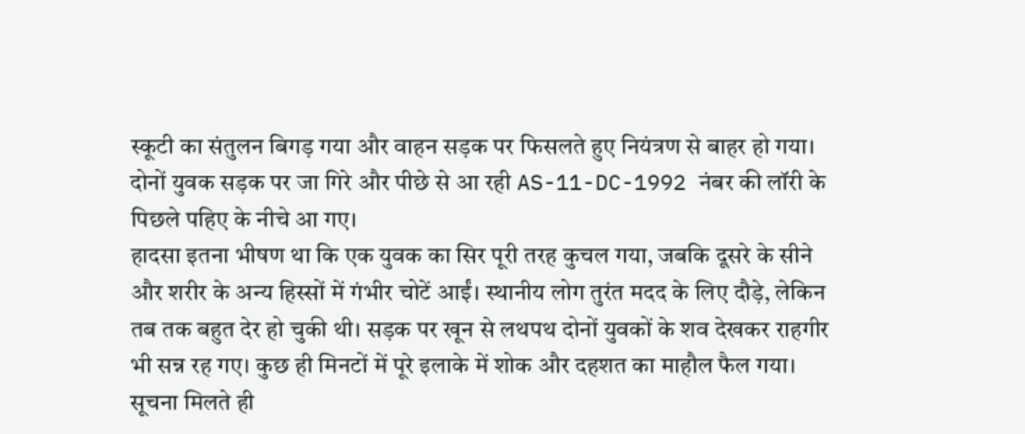स्कूटी का संतुलन बिगड़ गया और वाहन सड़क पर फिसलते हुए नियंत्रण से बाहर हो गया। दोनों युवक सड़क पर जा गिरे और पीछे से आ रही AS-11-DC-1992 नंबर की लॉरी के पिछले पहिए के नीचे आ गए।
हादसा इतना भीषण था कि एक युवक का सिर पूरी तरह कुचल गया, जबकि दूसरे के सीने और शरीर के अन्य हिस्सों में गंभीर चोटें आईं। स्थानीय लोग तुरंत मदद के लिए दौड़े, लेकिन तब तक बहुत देर हो चुकी थी। सड़क पर खून से लथपथ दोनों युवकों के शव देखकर राहगीर भी सन्न रह गए। कुछ ही मिनटों में पूरे इलाके में शोक और दहशत का माहौल फैल गया।
सूचना मिलते ही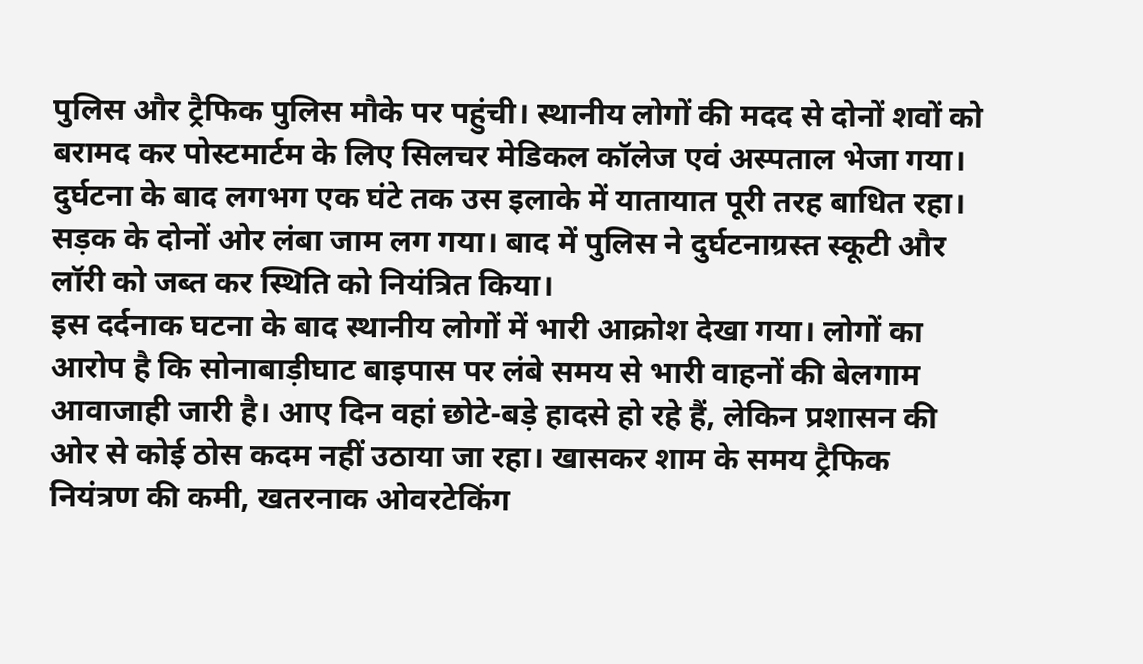पुलिस और ट्रैफिक पुलिस मौके पर पहुंची। स्थानीय लोगों की मदद से दोनों शवों को बरामद कर पोस्टमार्टम के लिए सिलचर मेडिकल कॉलेज एवं अस्पताल भेजा गया। दुर्घटना के बाद लगभग एक घंटे तक उस इलाके में यातायात पूरी तरह बाधित रहा। सड़क के दोनों ओर लंबा जाम लग गया। बाद में पुलिस ने दुर्घटनाग्रस्त स्कूटी और लॉरी को जब्त कर स्थिति को नियंत्रित किया।
इस दर्दनाक घटना के बाद स्थानीय लोगों में भारी आक्रोश देखा गया। लोगों का आरोप है कि सोनाबाड़ीघाट बाइपास पर लंबे समय से भारी वाहनों की बेलगाम आवाजाही जारी है। आए दिन वहां छोटे-बड़े हादसे हो रहे हैं, लेकिन प्रशासन की ओर से कोई ठोस कदम नहीं उठाया जा रहा। खासकर शाम के समय ट्रैफिक नियंत्रण की कमी, खतरनाक ओवरटेकिंग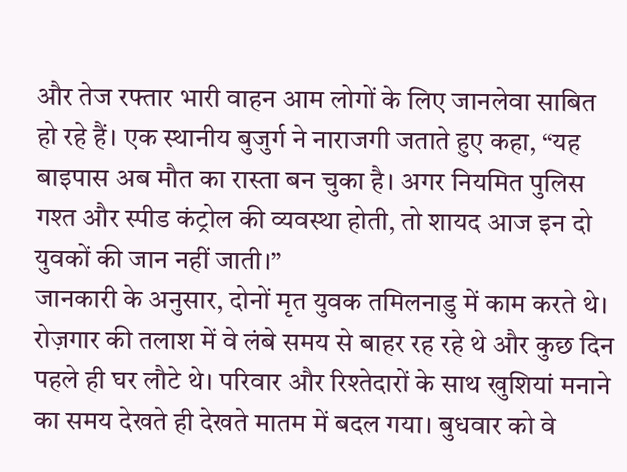और तेज रफ्तार भारी वाहन आम लोगों के लिए जानलेवा साबित हो रहे हैं। एक स्थानीय बुजुर्ग ने नाराजगी जताते हुए कहा, “यह बाइपास अब मौत का रास्ता बन चुका है। अगर नियमित पुलिस गश्त और स्पीड कंट्रोल की व्यवस्था होती, तो शायद आज इन दो युवकों की जान नहीं जाती।”
जानकारी के अनुसार, दोनों मृत युवक तमिलनाडु में काम करते थे। रोज़गार की तलाश में वे लंबे समय से बाहर रह रहे थे और कुछ दिन पहले ही घर लौटे थे। परिवार और रिश्तेदारों के साथ खुशियां मनाने का समय देखते ही देखते मातम में बदल गया। बुधवार को वे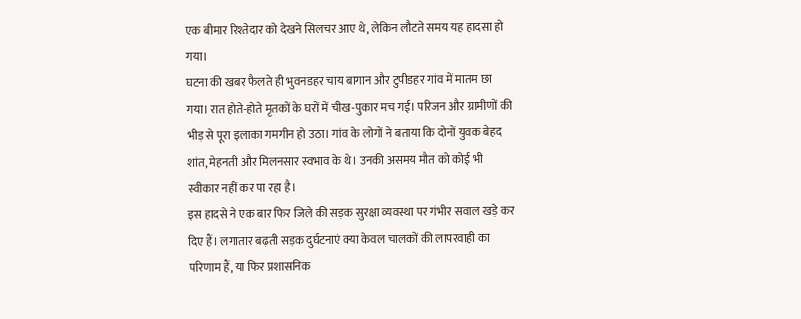एक बीमार रिश्तेदार को देखने सिलचर आए थे, लेकिन लौटते समय यह हादसा हो गया।
घटना की खबर फैलते ही भुवनडहर चाय बागान और टुपीडहर गांव में मातम छा गया। रात होते-होते मृतकों के घरों में चीख-पुकार मच गई। परिजन और ग्रामीणों की भीड़ से पूरा इलाका गमगीन हो उठा। गांव के लोगों ने बताया कि दोनों युवक बेहद शांत, मेहनती और मिलनसार स्वभाव के थे। उनकी असमय मौत को कोई भी स्वीकार नहीं कर पा रहा है।
इस हादसे ने एक बार फिर जिले की सड़क सुरक्षा व्यवस्था पर गंभीर सवाल खड़े कर दिए हैं। लगातार बढ़ती सड़क दुर्घटनाएं क्या केवल चालकों की लापरवाही का परिणाम हैं, या फिर प्रशासनिक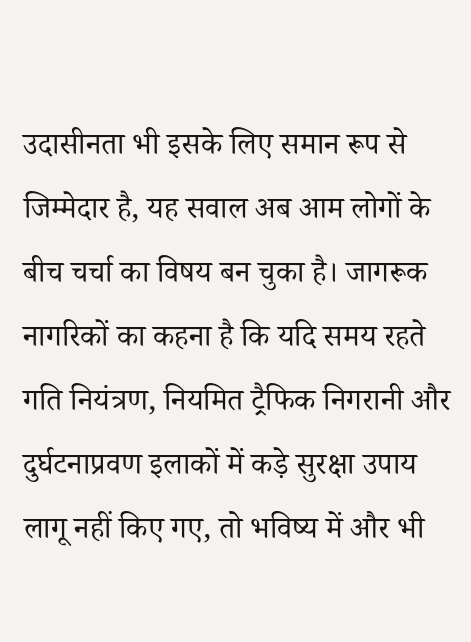उदासीनता भी इसके लिए समान रूप से जिम्मेदार है, यह सवाल अब आम लोगों के बीच चर्चा का विषय बन चुका है। जागरूक नागरिकों का कहना है कि यदि समय रहते गति नियंत्रण, नियमित ट्रैफिक निगरानी और दुर्घटनाप्रवण इलाकों में कड़े सुरक्षा उपाय लागू नहीं किए गए, तो भविष्य में और भी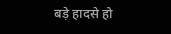बड़े हादसे हो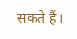सकते हैं।